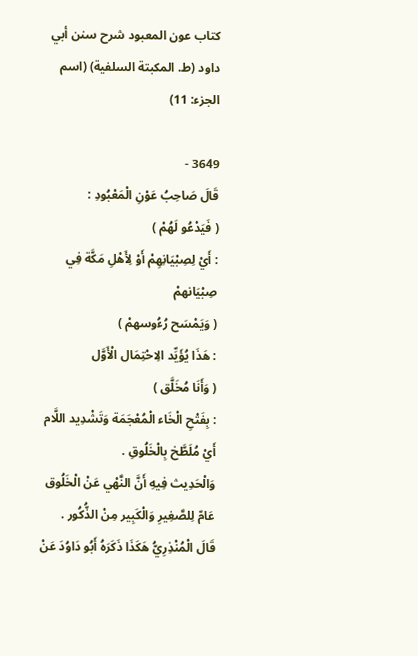كتاب عون المعبود شرح سنن أبي داود (ط. المكبتة السلفية) (اسم الجزء: 11)

3649 -
قَالَ صَاحِبُ عَوْنِ الْمَعْبُودِ :
( فَيَدْعُو لَهُمْ )
: أَيْ لِصِبْيَانِهِمْ أَوْ لِأَهْلِ مَكَّة فِي صِبْيَانهمْ
( وَيَمْسَح رُءُوسهمْ )
: هَذَا يُؤَيِّد الِاحْتِمَال الْأَوَّل
( وَأَنَا مُخَلَّق )
: بِفَتْحِ الْخَاء الْمُعْجَمَة وَتَشْدِيد اللَّام أَيْ مُلَطَّخ بِالْخَلُوقِ .
وَالْحَدِيث فِيهِ أَنَّ النَّهْي عَنْ الْخَلُوق عَامّ لِلصَّغِيرِ وَالْكَبِير مِنْ الذُّكُور .
قَالَ الْمُنْذِرِيُّ هَكَذَا ذَكَرَهُ أَبُو دَاوُدَ عَنْ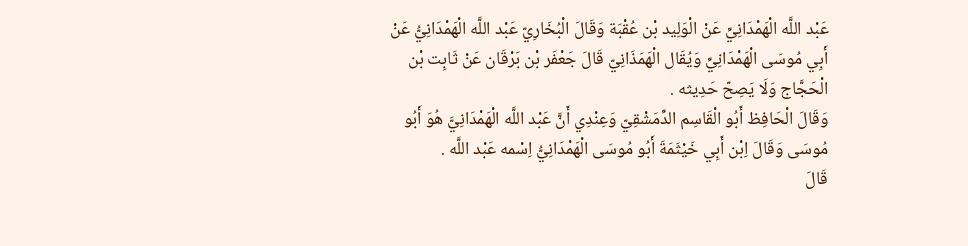عَبْد اللَّه الْهَمْدَانِيِّ عَنْ الْوَلِيد بْن عُقْبَة وَقَالَ الْبُخَارِيّ عَبْد اللَّه الْهَمْدَانِيُّ عَنْ أَبِي مُوسَى الْهَمْدَانِيِّ وَيُقَال الْهَمَذَانِيّ قَالَ جَعْفَر بْن بَرْقَان عَنْ ثَابِت بْن الْحَجَّاج وَلَا يَصِحّ حَدِيثه .
وَقَالَ الْحَافِظ أَبُو الْقَاسِم الدِّمَشْقِيّ وَعِنْدِي أَنَّ عَبْد اللَّه الْهَمْدَانِيَّ هُوَ أَبُو مُوسَى وَقَالَ اِبْن أَبِي خَيْثَمَةَ أَبُو مُوسَى الْهَمْدَانِيُّ اِسْمه عَبْد اللَّه .
قَالَ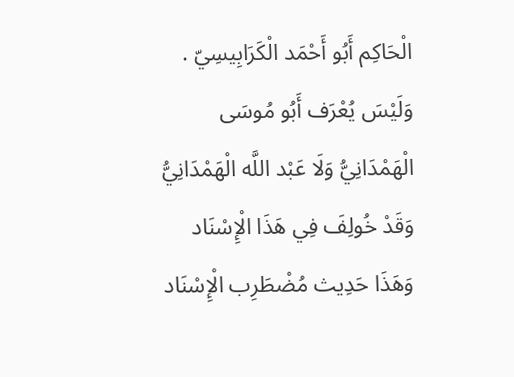الْحَاكِم أَبُو أَحْمَد الْكَرَابِيسِيّ . وَلَيْسَ يُعْرَف أَبُو مُوسَى الْهَمْدَانِيُّ وَلَا عَبْد اللَّه الْهَمْدَانِيُّ وَقَدْ خُولِفَ فِي هَذَا الْإِسْنَاد وَهَذَا حَدِيث مُضْطَرِب الْإِسْنَاد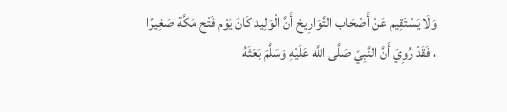وَلَا يَسْتَقِيم عَنْ أَصْحَاب التَّوَارِيخ أَنَّ الْوَلِيد كَانَ يَوْم فَتْح مَكَّة صَغِيرًا ، فَقَدْ رُوِيَ أَنَّ النَّبِيّ صَلَّى اللَّه عَلَيْهِ وَسَلَّمَ بَعَثَهُ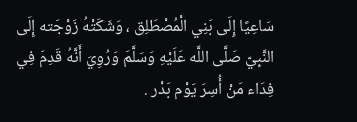سَاعِيًا إِلَى بَنِي الْمُصْطَلِق ، وَشَكَتْهُ زَوْجَته إِلَى النَّبِيّ صَلَّى اللَّه عَلَيْهِ وَسَلَّمَ وَرُوِيَ أَنَّهُ قَدِمَ فِي فِدَاء مَنْ أُسِرَ يَوْم بَدْر .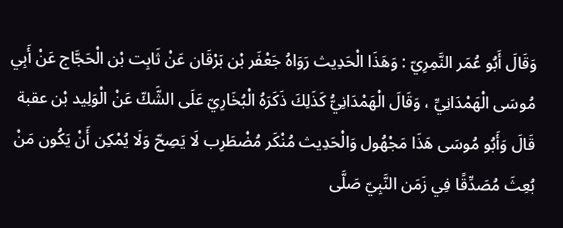وَقَالَ أَبُو عُمَر النَّمِرِيّ : وَهَذَا الْحَدِيث رَوَاهُ جَعْفَر بْن بَرْقَان عَنْ ثَابِت بْن الْحَجَّاج عَنْ أَبِي مُوسَى الْهَمْدَانِيِّ ، وَقَالَ الْهَمْدَانِيُّ كَذَلِكَ ذَكَرَهُ الْبُخَارِيّ عَلَى الشَّكّ عَنْ الْوَلِيد بْن عقبة قَالَ وَأَبُو مُوسَى هَذَا مَجْهُول وَالْحَدِيث مُنْكَر مُضْطَرِب لَا يَصِحّ وَلَا يُمْكِن أَنْ يَكُون مَنْ بُعِثَ مُصَدِّقًا فِي زَمَن النَّبِيّ صَلَّى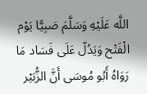اللَّه عَلَيْهِ وَسَلَّمَ صَبِيًّا يَوْم الْفَتْح وَيَدُلّ عَلَى فَسَاد مَا رَوَاهُ أَبُو مُوسَى أَنَّ الزُّبَيْر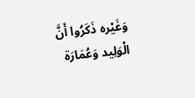وَغَيْره ذَكَرُوا أَنَّ الْوَلِيد وَعُمَارَة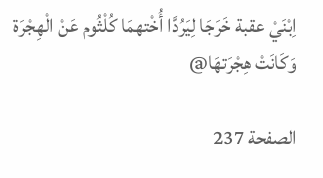اِبْنَيْ عقبة خَرَجَا لِيَرُدَّا أُخْتهمَا كُلْثُوم عَنْ الْهِجْرَة وَكَانَتْ هِجْرَتهَا@

الصفحة 237